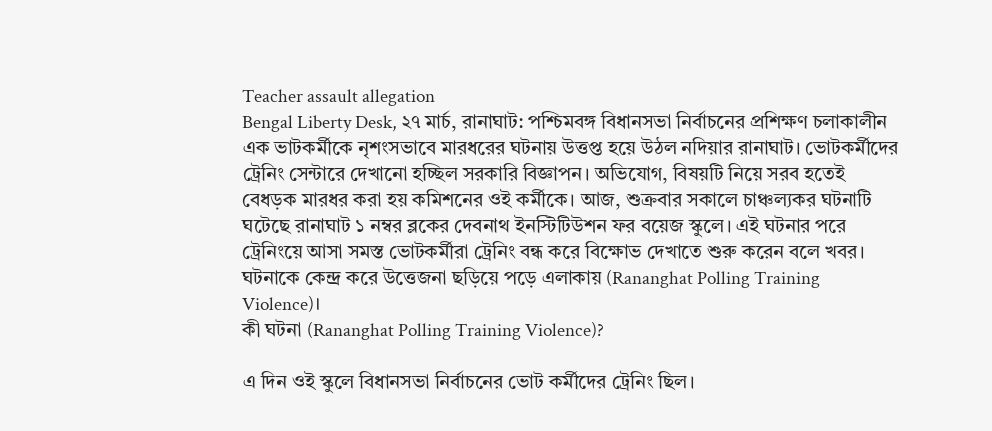Teacher assault allegation
Bengal Liberty Desk, ২৭ মার্চ, রানাঘাট: পশ্চিমবঙ্গ বিধানসভা নির্বাচনের প্রশিক্ষণ চলাকালীন এক ভাটকর্মীকে নৃশংসভাবে মারধরের ঘটনায় উত্তপ্ত হয়ে উঠল নদিয়ার রানাঘাট। ভোটকর্মীদের ট্রেনিং সেন্টারে দেখানো হচ্ছিল সরকারি বিজ্ঞাপন। অভিযোগ, বিষয়টি নিয়ে সরব হতেই বেধড়ক মারধর করা হয় কমিশনের ওই কর্মীকে। আজ, শুক্রবার সকালে চাঞ্চল্যকর ঘটনাটি ঘটেছে রানাঘাট ১ নম্বর ব্লকের দেবনাথ ইনস্টিটিউশন ফর বয়েজ স্কুলে। এই ঘটনার পরে ট্রেনিংয়ে আসা সমস্ত ভোটকর্মীরা ট্রেনিং বন্ধ করে বিক্ষোভ দেখাতে শুরু করেন বলে খবর। ঘটনাকে কেন্দ্র করে উত্তেজনা ছড়িয়ে পড়ে এলাকায় (Rananghat Polling Training Violence)।
কী ঘটনা (Rananghat Polling Training Violence)?

এ দিন ওই স্কুলে বিধানসভা নির্বাচনের ভোট কর্মীদের ট্রেনিং ছিল।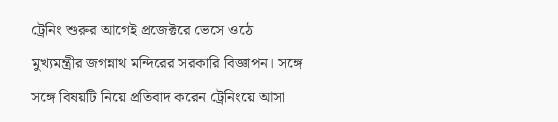ট্রেনিং শুরুর আগেই প্রজেক্টরে ভেসে ওঠে মুখ্যমন্ত্রীর জগন্নাথ মন্দিরের সরকারি বিজ্ঞাপন। সঙ্গে সঙ্গে বিষয়টি নিয়ে প্রতিবাদ করেন ট্রেনিংয়ে আসা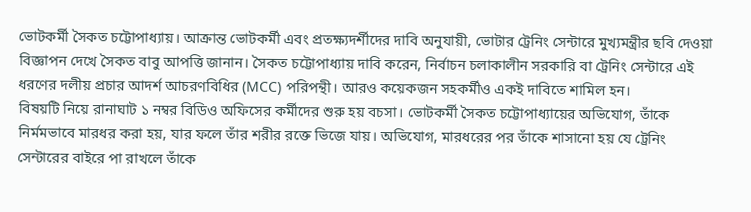ভোটকর্মী সৈকত চট্টোপাধ্যায়। আক্রান্ত ভোটকর্মী এবং প্রতক্ষ্যদর্শীদের দাবি অনুযায়ী, ভোটার ট্রেনিং সেন্টারে মুখ্যমন্ত্রীর ছবি দেওয়া বিজ্ঞাপন দেখে সৈকত বাবু আপত্তি জানান। সৈকত চট্টোপাধ্যায় দাবি করেন, নির্বাচন চলাকালীন সরকারি বা ট্রেনিং সেন্টারে এই ধরণের দলীয় প্রচার আদর্শ আচরণবিধির (MCC) পরিপন্থী। আরও কয়েকজন সহকর্মীও একই দাবিতে শামিল হন।
বিষয়টি নিয়ে রানাঘাট ১ নম্বর বিডিও অফিসের কর্মীদের শুরু হয় বচসা। ভোটকর্মী সৈকত চট্টোপাধ্যায়ের অভিযোগ, তাঁকে নির্মমভাবে মারধর করা হয়, যার ফলে তাঁর শরীর রক্তে ভিজে যায়। অভিযোগ, মারধরের পর তাঁকে শাসানো হয় যে ট্রেনিং সেন্টারের বাইরে পা রাখলে তাঁকে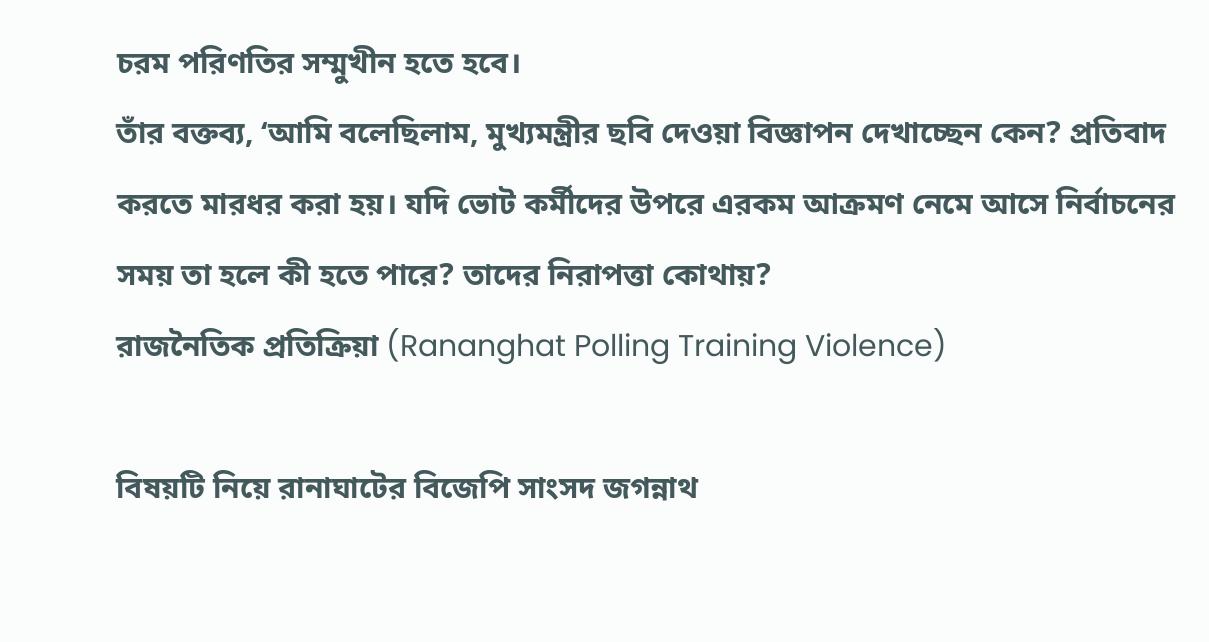চরম পরিণতির সম্মুখীন হতে হবে।
তাঁর বক্তব্য, ‘আমি বলেছিলাম, মুখ্যমন্ত্রীর ছবি দেওয়া বিজ্ঞাপন দেখাচ্ছেন কেন? প্রতিবাদ করতে মারধর করা হয়। যদি ভোট কর্মীদের উপরে এরকম আক্রমণ নেমে আসে নির্বাচনের সময় তা হলে কী হতে পারে? তাদের নিরাপত্তা কোথায়?
রাজনৈতিক প্রতিক্রিয়া (Rananghat Polling Training Violence)

বিষয়টি নিয়ে রানাঘাটের বিজেপি সাংসদ জগন্নাথ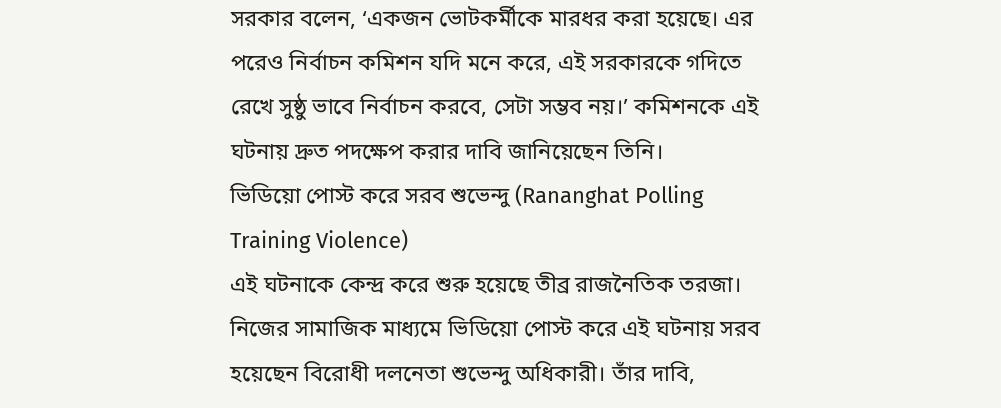সরকার বলেন, ‘একজন ভোটকর্মীকে মারধর করা হয়েছে। এর পরেও নির্বাচন কমিশন যদি মনে করে, এই সরকারকে গদিতে রেখে সুষ্ঠু ভাবে নির্বাচন করবে, সেটা সম্ভব নয়।’ কমিশনকে এই ঘটনায় দ্রুত পদক্ষেপ করার দাবি জানিয়েছেন তিনি।
ভিডিয়ো পোস্ট করে সরব শুভেন্দু (Rananghat Polling Training Violence)
এই ঘটনাকে কেন্দ্র করে শুরু হয়েছে তীব্র রাজনৈতিক তরজা। নিজের সামাজিক মাধ্যমে ভিডিয়ো পোস্ট করে এই ঘটনায় সরব হয়েছেন বিরোধী দলনেতা শুভেন্দু অধিকারী। তাঁর দাবি,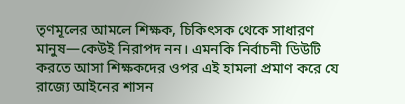তৃণমূলের আমলে শিক্ষক, চিকিৎসক থেকে সাধারণ মানুষ—কেউই নিরাপদ নন। এমনকি নির্বাচনী ডিউটি করতে আসা শিক্ষকদের ওপর এই হামলা প্রমাণ করে যে রাজ্যে আইনের শাসন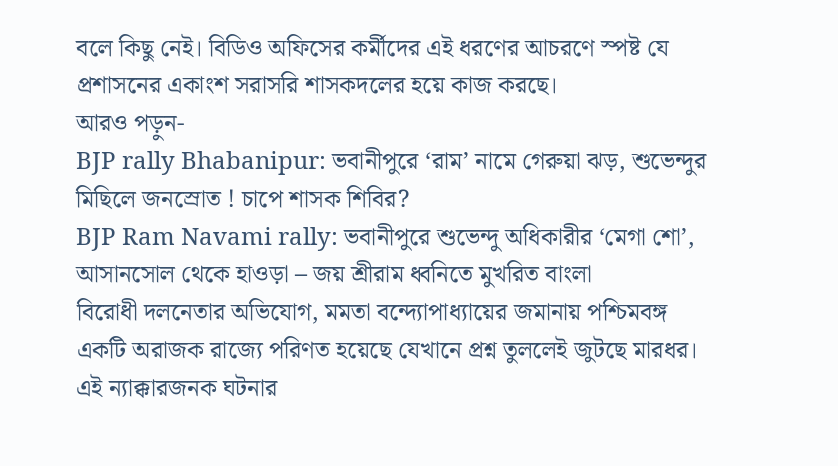বলে কিছু নেই। বিডিও অফিসের কর্মীদের এই ধরণের আচরণে স্পষ্ট যে প্রশাসনের একাংশ সরাসরি শাসকদলের হয়ে কাজ করছে।
আরও পড়ুন-
BJP rally Bhabanipur: ভবানীপুরে ‘রাম’ নামে গেরুয়া ঝড়, শুভেন্দুর মিছিলে জনস্রোত ! চাপে শাসক শিবির?
BJP Ram Navami rally: ভবানীপুরে শুভেন্দু অধিকারীর ‘মেগা শো’, আসানসোল থেকে হাওড়া – জয় শ্রীরাম ধ্বনিতে মুখরিত বাংলা
বিরোধী দলনেতার অভিযোগ, মমতা বন্দ্যোপাধ্যায়ের জমানায় পশ্চিমবঙ্গ একটি অরাজক রাজ্যে পরিণত হয়েছে যেখানে প্রশ্ন তুললেই জুটছে মারধর। এই ন্যাক্কারজনক ঘটনার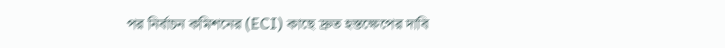পর নির্বাচন কমিশনের (ECI) কাছে দ্রুত হস্তক্ষেপের দাবি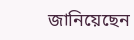জানিয়েছেন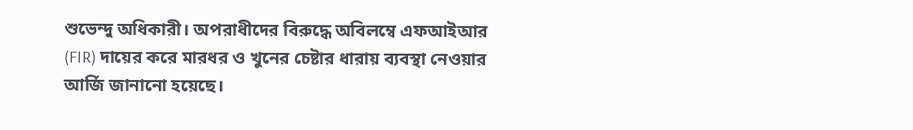শুভেন্দু অধিকারী। অপরাধীদের বিরুদ্ধে অবিলম্বে এফআইআর (FIR) দায়ের করে মারধর ও খুনের চেষ্টার ধারায় ব্যবস্থা নেওয়ার আর্জি জানানো হয়েছে।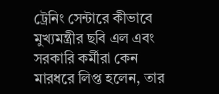ট্রেনিং সেন্টারে কীভাবে মুখ্যমন্ত্রীর ছবি এল এবং সরকারি কর্মীরা কেন মারধরে লিপ্ত হলেন, তার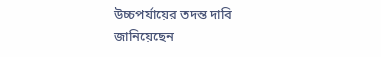উচ্চপর্যায়ের তদন্ত দাবি জানিয়েছেন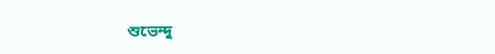শুভেন্দু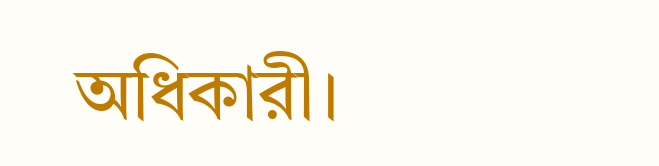অধিকারী।